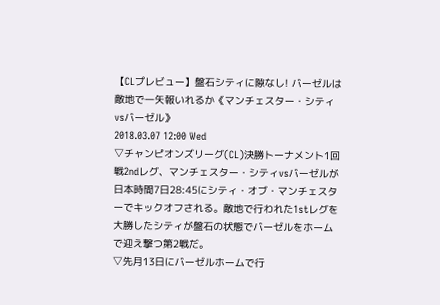【CLプレビュー】盤石シティに隙なし! バーゼルは敵地で一矢報いれるか《マンチェスター・シティvsバーゼル》
2018.03.07 12:00 Wed
▽チャンピオンズリーグ(CL)決勝トーナメント1回戦2ndレグ、マンチェスター・シティvsバーゼルが日本時間7日28:45にシティ・オブ・マンチェスターでキックオフされる。敵地で行われた1stレグを大勝したシティが盤石の状態でバーゼルをホームで迎え撃つ第2戦だ。
▽先月13日にバーゼルホームで行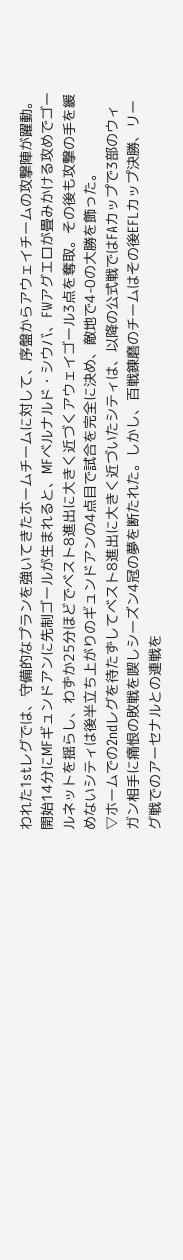われた1stレグでは、守備的なプランを強いてきたホームチームに対して、序盤からアウェイチームの攻撃陣が躍動。開始14分にMFギュンドアンに先制ゴールが生まれると、MFベルナルド・シウバ、FWアグエロが畳みかける攻めでゴールネットを揺らし、わずか25分ほどでベスト8進出に大きく近づくアウェイゴール3点を奪取。その後も攻撃の手を緩めないシティは後半立ち上がりのギュンドアンの4点目で試合を完全に決め、敵地で4-0の大勝を飾った。
▽ホームでの2ndレグを待たずしてベスト8進出に大きく近づいたシティは、以降の公式戦ではFAカップで3部のウィガン相手に痛恨の敗戦を喫しシーズン4冠の夢を断たれた。しかし、百戦錬磨のチームはその後EFLカップ決勝、リーグ戦でのアーセナルとの連戦を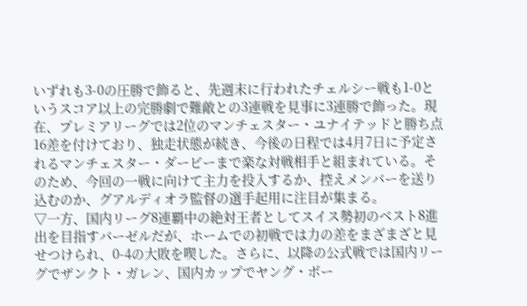いずれも3-0の圧勝で飾ると、先週末に行われたチェルシー戦も1-0というスコア以上の完勝劇で難敵との3連戦を見事に3連勝で飾った。現在、プレミアリーグでは2位のマンチェスター・ユナイテッドと勝ち点16差を付けており、独走状態が続き、今後の日程では4月7日に予定されるマンチェスター・ダービーまで楽な対戦相手と組まれている。そのため、今回の一戦に向けて主力を投入するか、控えメンバーを送り込むのか、グアルディオラ監督の選手起用に注目が集まる。
▽一方、国内リーグ8連覇中の絶対王者としてスイス勢初のベスト8進出を目指すバーゼルだが、ホームでの初戦では力の差をまざまざと見せつけられ、0-4の大敗を喫した。さらに、以降の公式戦では国内リーグでザンクト・ガレン、国内カップでヤング・ボー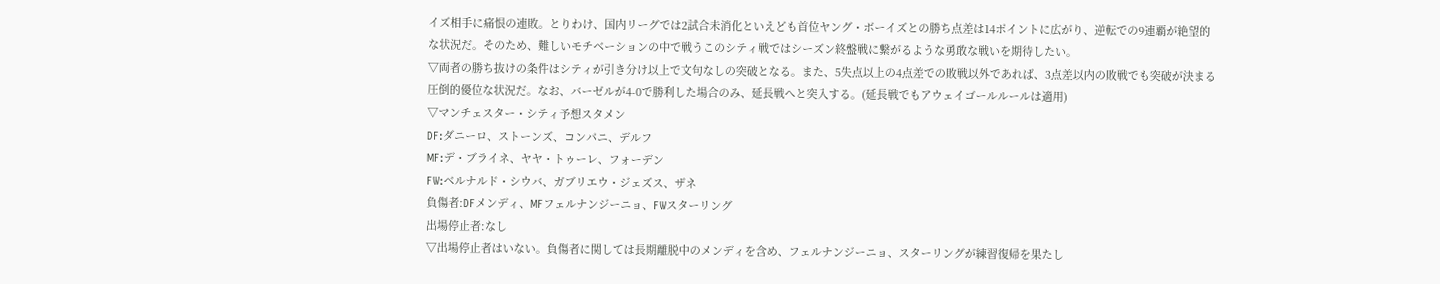イズ相手に痛恨の連敗。とりわけ、国内リーグでは2試合未消化といえども首位ヤング・ボーイズとの勝ち点差は14ポイントに広がり、逆転での9連覇が絶望的な状況だ。そのため、難しいモチベーションの中で戦うこのシティ戦ではシーズン終盤戦に繋がるような勇敢な戦いを期待したい。
▽両者の勝ち抜けの条件はシティが引き分け以上で文句なしの突破となる。また、5失点以上の4点差での敗戦以外であれば、3点差以内の敗戦でも突破が決まる圧倒的優位な状況だ。なお、バーゼルが4-0で勝利した場合のみ、延長戦へと突入する。(延長戦でもアウェイゴールルールは適用)
▽マンチェスター・シティ予想スタメン
DF:ダニーロ、ストーンズ、コンパニ、デルフ
MF:デ・ブライネ、ヤヤ・トゥーレ、フォーデン
FW:ベルナルド・シウバ、ガブリエウ・ジェズス、ザネ
負傷者:DFメンディ、MFフェルナンジーニョ、FWスターリング
出場停止者:なし
▽出場停止者はいない。負傷者に関しては長期離脱中のメンディを含め、フェルナンジーニョ、スターリングが練習復帰を果たし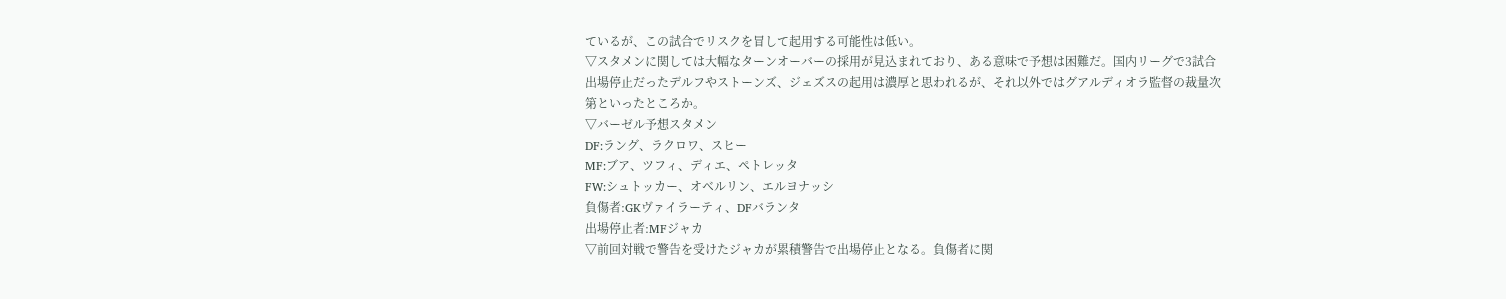ているが、この試合でリスクを冒して起用する可能性は低い。
▽スタメンに関しては大幅なターンオーバーの採用が見込まれており、ある意味で予想は困難だ。国内リーグで3試合出場停止だったデルフやストーンズ、ジェズスの起用は濃厚と思われるが、それ以外ではグアルディオラ監督の裁量次第といったところか。
▽バーゼル予想スタメン
DF:ラング、ラクロワ、スヒー
MF:ブア、ツフィ、ディエ、ペトレッタ
FW:シュトッカー、オベルリン、エルヨナッシ
負傷者:GKヴァイラーティ、DFバランタ
出場停止者:MFジャカ
▽前回対戦で警告を受けたジャカが累積警告で出場停止となる。負傷者に関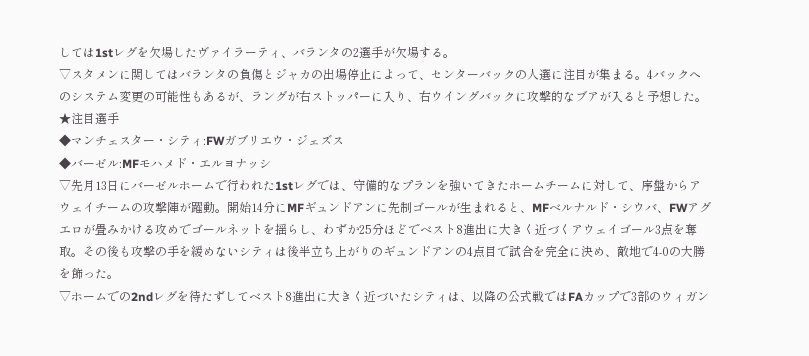しては1stレグを欠場したヴァイラーティ、バランタの2選手が欠場する。
▽スタメンに関してはバランタの負傷とジャカの出場停止によって、センターバックの人選に注目が集まる。4バックへのシステム変更の可能性もあるが、ラングが右ストッパーに入り、右ウイングバックに攻撃的なブアが入ると予想した。
★注目選手
◆マンチェスター・シティ:FWガブリエウ・ジェズス
◆バーゼル:MFモハメド・エルヨナッシ
▽先月13日にバーゼルホームで行われた1stレグでは、守備的なプランを強いてきたホームチームに対して、序盤からアウェイチームの攻撃陣が躍動。開始14分にMFギュンドアンに先制ゴールが生まれると、MFベルナルド・シウバ、FWアグエロが畳みかける攻めでゴールネットを揺らし、わずか25分ほどでベスト8進出に大きく近づくアウェイゴール3点を奪取。その後も攻撃の手を緩めないシティは後半立ち上がりのギュンドアンの4点目で試合を完全に決め、敵地で4-0の大勝を飾った。
▽ホームでの2ndレグを待たずしてベスト8進出に大きく近づいたシティは、以降の公式戦ではFAカップで3部のウィガン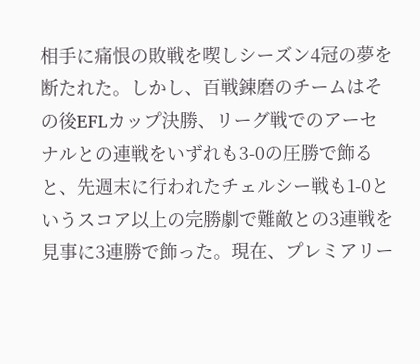相手に痛恨の敗戦を喫しシーズン4冠の夢を断たれた。しかし、百戦錬磨のチームはその後EFLカップ決勝、リーグ戦でのアーセナルとの連戦をいずれも3-0の圧勝で飾ると、先週末に行われたチェルシー戦も1-0というスコア以上の完勝劇で難敵との3連戦を見事に3連勝で飾った。現在、プレミアリー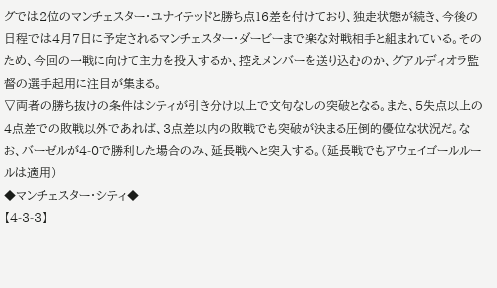グでは2位のマンチェスター・ユナイテッドと勝ち点16差を付けており、独走状態が続き、今後の日程では4月7日に予定されるマンチェスター・ダービーまで楽な対戦相手と組まれている。そのため、今回の一戦に向けて主力を投入するか、控えメンバーを送り込むのか、グアルディオラ監督の選手起用に注目が集まる。
▽両者の勝ち抜けの条件はシティが引き分け以上で文句なしの突破となる。また、5失点以上の4点差での敗戦以外であれば、3点差以内の敗戦でも突破が決まる圧倒的優位な状況だ。なお、バーゼルが4-0で勝利した場合のみ、延長戦へと突入する。(延長戦でもアウェイゴールルールは適用)
◆マンチェスター・シティ◆
【4-3-3】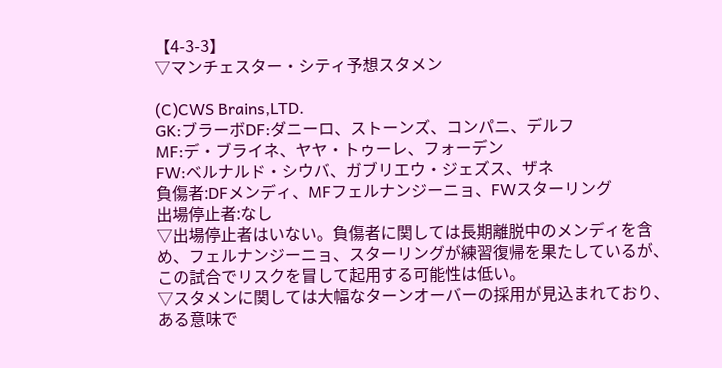【4-3-3】
▽マンチェスター・シティ予想スタメン

(C)CWS Brains,LTD.
GK:ブラーボDF:ダニーロ、ストーンズ、コンパニ、デルフ
MF:デ・ブライネ、ヤヤ・トゥーレ、フォーデン
FW:ベルナルド・シウバ、ガブリエウ・ジェズス、ザネ
負傷者:DFメンディ、MFフェルナンジーニョ、FWスターリング
出場停止者:なし
▽出場停止者はいない。負傷者に関しては長期離脱中のメンディを含め、フェルナンジーニョ、スターリングが練習復帰を果たしているが、この試合でリスクを冒して起用する可能性は低い。
▽スタメンに関しては大幅なターンオーバーの採用が見込まれており、ある意味で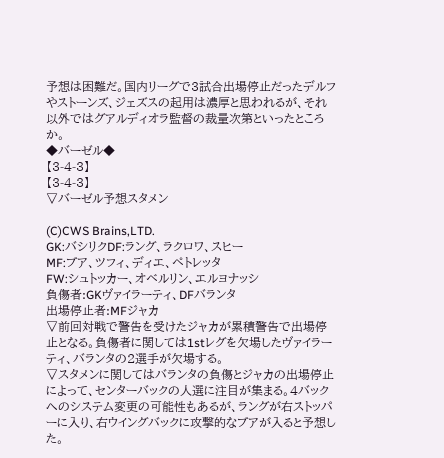予想は困難だ。国内リーグで3試合出場停止だったデルフやストーンズ、ジェズスの起用は濃厚と思われるが、それ以外ではグアルディオラ監督の裁量次第といったところか。
◆バーゼル◆
【3-4-3】
【3-4-3】
▽バーゼル予想スタメン

(C)CWS Brains,LTD.
GK:バシリクDF:ラング、ラクロワ、スヒー
MF:ブア、ツフィ、ディエ、ペトレッタ
FW:シュトッカー、オベルリン、エルヨナッシ
負傷者:GKヴァイラーティ、DFバランタ
出場停止者:MFジャカ
▽前回対戦で警告を受けたジャカが累積警告で出場停止となる。負傷者に関しては1stレグを欠場したヴァイラーティ、バランタの2選手が欠場する。
▽スタメンに関してはバランタの負傷とジャカの出場停止によって、センターバックの人選に注目が集まる。4バックへのシステム変更の可能性もあるが、ラングが右ストッパーに入り、右ウイングバックに攻撃的なブアが入ると予想した。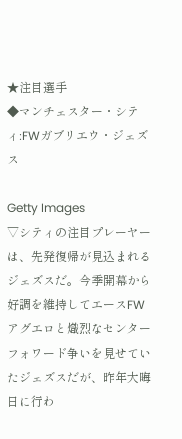★注目選手
◆マンチェスター・シティ:FWガブリエウ・ジェズス

Getty Images
▽シティの注目プレーヤーは、先発復帰が見込まれるジェズスだ。今季開幕から好調を維持してエースFWアグエロと熾烈なセンターフォワード争いを見せていたジェズスだが、昨年大晦日に行わ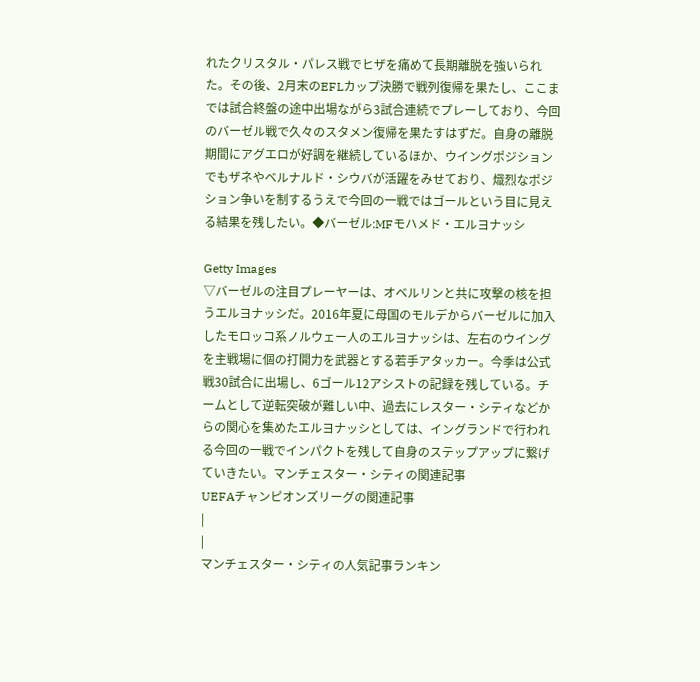れたクリスタル・パレス戦でヒザを痛めて長期離脱を強いられた。その後、2月末のEFLカップ決勝で戦列復帰を果たし、ここまでは試合終盤の途中出場ながら3試合連続でプレーしており、今回のバーゼル戦で久々のスタメン復帰を果たすはずだ。自身の離脱期間にアグエロが好調を継続しているほか、ウイングポジションでもザネやベルナルド・シウバが活躍をみせており、熾烈なポジション争いを制するうえで今回の一戦ではゴールという目に見える結果を残したい。◆バーゼル:MFモハメド・エルヨナッシ

Getty Images
▽バーゼルの注目プレーヤーは、オベルリンと共に攻撃の核を担うエルヨナッシだ。2016年夏に母国のモルデからバーゼルに加入したモロッコ系ノルウェー人のエルヨナッシは、左右のウイングを主戦場に個の打開力を武器とする若手アタッカー。今季は公式戦30試合に出場し、6ゴール12アシストの記録を残している。チームとして逆転突破が難しい中、過去にレスター・シティなどからの関心を集めたエルヨナッシとしては、イングランドで行われる今回の一戦でインパクトを残して自身のステップアップに繋げていきたい。マンチェスター・シティの関連記事
UEFAチャンピオンズリーグの関連記事
|
|
マンチェスター・シティの人気記事ランキン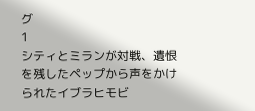グ
1
シティとミランが対戦、遺恨を残したペップから声をかけられたイブラヒモビ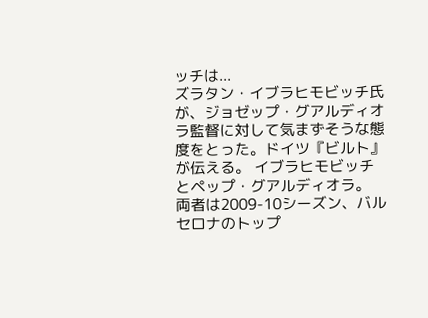ッチは...
ズラタン・イブラヒモビッチ氏が、ジョゼップ・グアルディオラ監督に対して気まずそうな態度をとった。ドイツ『ビルト』が伝える。 イブラヒモビッチとペップ・グアルディオラ。 両者は2009-10シーズン、バルセロナのトップ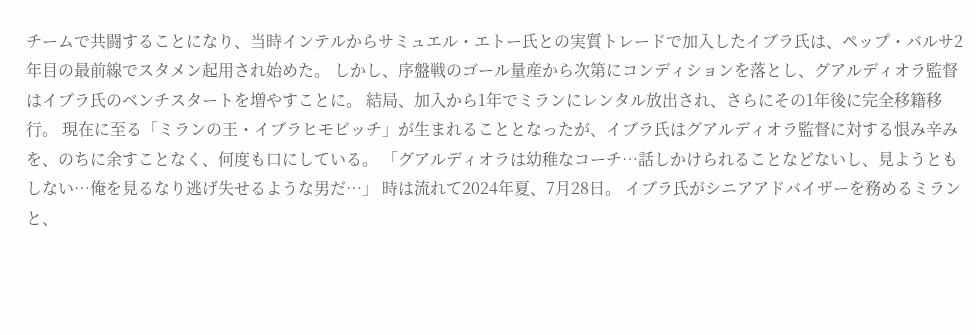チームで共闘することになり、当時インテルからサミュエル・エトー氏との実質トレードで加入したイブラ氏は、ペップ・バルサ2年目の最前線でスタメン起用され始めた。 しかし、序盤戦のゴール量産から次第にコンディションを落とし、グアルディオラ監督はイブラ氏のベンチスタートを増やすことに。 結局、加入から1年でミランにレンタル放出され、さらにその1年後に完全移籍移行。 現在に至る「ミランの王・イブラヒモビッチ」が生まれることとなったが、イブラ氏はグアルディオラ監督に対する恨み辛みを、のちに余すことなく、何度も口にしている。 「グアルディオラは幼稚なコーチ…話しかけられることなどないし、見ようともしない…俺を見るなり逃げ失せるような男だ…」 時は流れて2024年夏、7月28日。 イブラ氏がシニアアドバイザーを務めるミランと、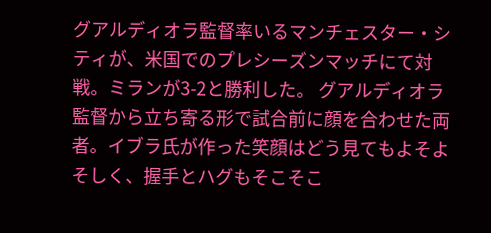グアルディオラ監督率いるマンチェスター・シティが、米国でのプレシーズンマッチにて対戦。ミランが3-2と勝利した。 グアルディオラ監督から立ち寄る形で試合前に顔を合わせた両者。イブラ氏が作った笑顔はどう見てもよそよそしく、握手とハグもそこそこ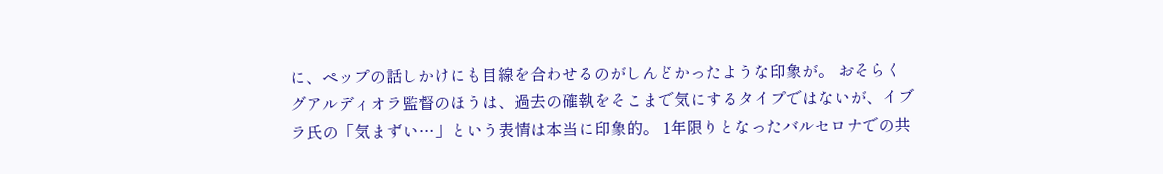に、ペップの話しかけにも目線を合わせるのがしんどかったような印象が。 おそらくグアルディオラ監督のほうは、過去の確執をそこまで気にするタイプではないが、イブラ氏の「気まずい…」という表情は本当に印象的。 1年限りとなったバルセロナでの共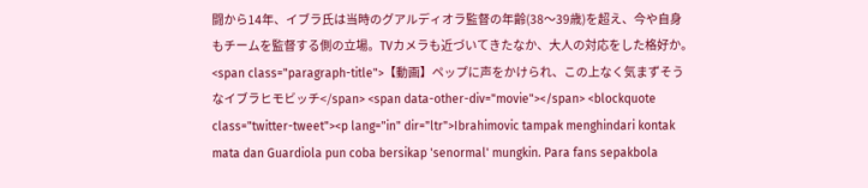闘から14年、イブラ氏は当時のグアルディオラ監督の年齢(38〜39歳)を超え、今や自身もチームを監督する側の立場。TVカメラも近づいてきたなか、大人の対応をした格好か。 <span class="paragraph-title">【動画】ペップに声をかけられ、この上なく気まずそうなイブラヒモビッチ</span> <span data-other-div="movie"></span> <blockquote class="twitter-tweet"><p lang="in" dir="ltr">Ibrahimovic tampak menghindari kontak mata dan Guardiola pun coba bersikap 'senormal' mungkin. Para fans sepakbola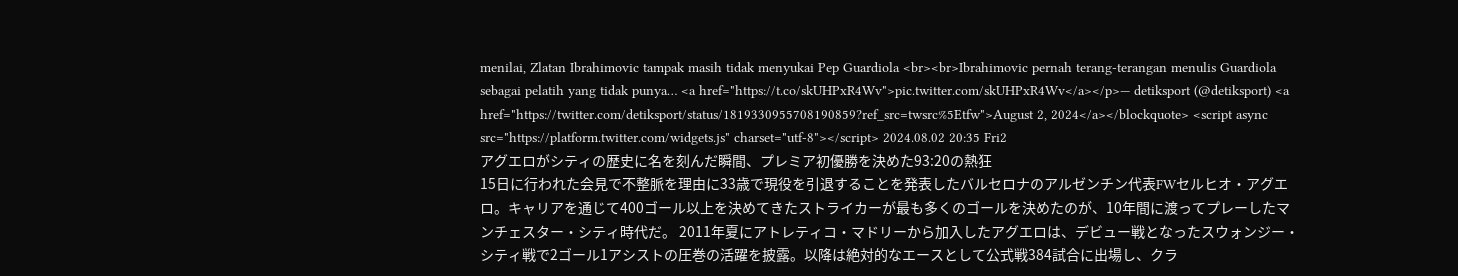menilai, Zlatan Ibrahimovic tampak masih tidak menyukai Pep Guardiola <br><br>Ibrahimovic pernah terang-terangan menulis Guardiola sebagai pelatih yang tidak punya… <a href="https://t.co/skUHPxR4Wv">pic.twitter.com/skUHPxR4Wv</a></p>— detiksport (@detiksport) <a href="https://twitter.com/detiksport/status/1819330955708190859?ref_src=twsrc%5Etfw">August 2, 2024</a></blockquote> <script async src="https://platform.twitter.com/widgets.js" charset="utf-8"></script> 2024.08.02 20:35 Fri2
アグエロがシティの歴史に名を刻んだ瞬間、プレミア初優勝を決めた93:20の熱狂
15日に行われた会見で不整脈を理由に33歳で現役を引退することを発表したバルセロナのアルゼンチン代表FWセルヒオ・アグエロ。キャリアを通じて400ゴール以上を決めてきたストライカーが最も多くのゴールを決めたのが、10年間に渡ってプレーしたマンチェスター・シティ時代だ。 2011年夏にアトレティコ・マドリーから加入したアグエロは、デビュー戦となったスウォンジー・シティ戦で2ゴール1アシストの圧巻の活躍を披露。以降は絶対的なエースとして公式戦384試合に出場し、クラ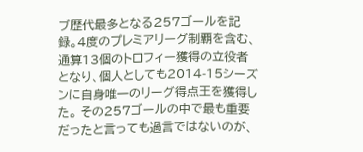ブ歴代最多となる257ゴールを記録。4度のプレミアリーグ制覇を含む、通算13個のトロフィー獲得の立役者となり、個人としても2014-15シーズンに自身唯一のリーグ得点王を獲得した。 その257ゴールの中で最も重要だったと言っても過言ではないのが、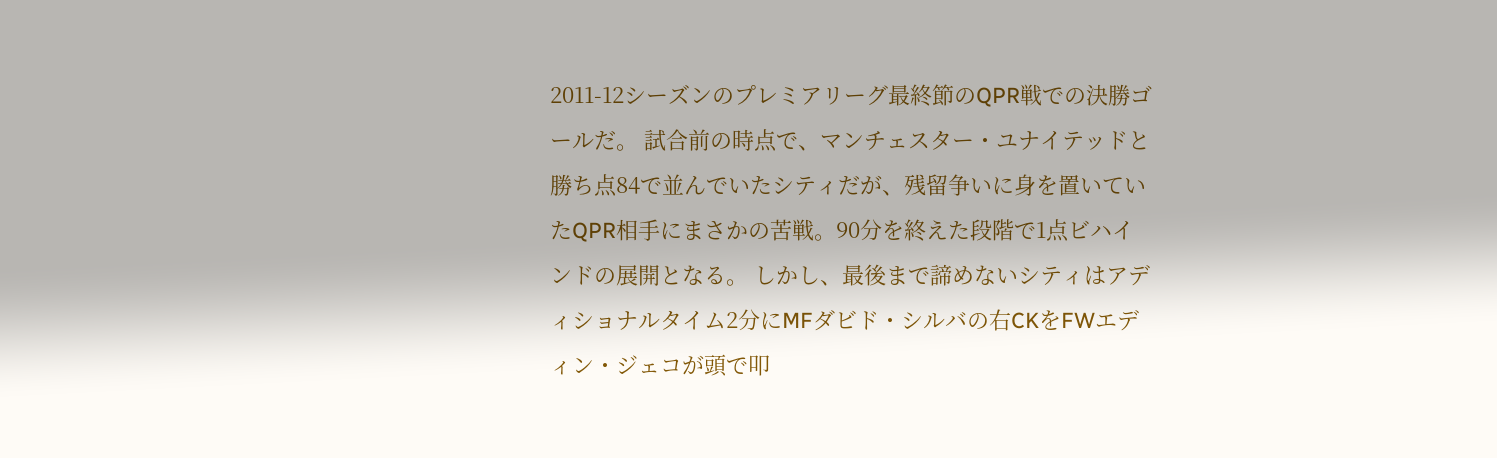2011-12シーズンのプレミアリーグ最終節のQPR戦での決勝ゴールだ。 試合前の時点で、マンチェスター・ユナイテッドと勝ち点84で並んでいたシティだが、残留争いに身を置いていたQPR相手にまさかの苦戦。90分を終えた段階で1点ビハインドの展開となる。 しかし、最後まで諦めないシティはアディショナルタイム2分にMFダビド・シルバの右CKをFWエディン・ジェコが頭で叩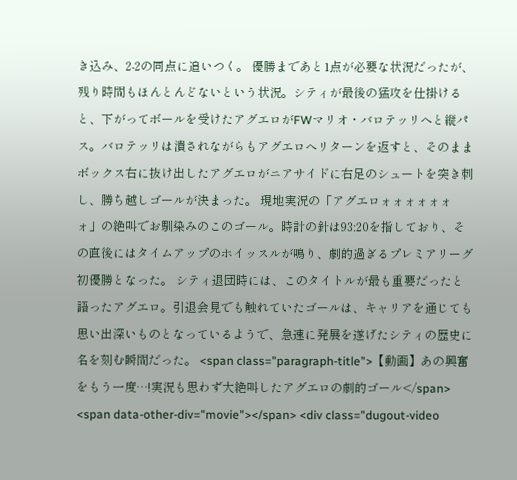き込み、2-2の同点に追いつく。 優勝まであと1点が必要な状況だったが、残り時間もほんとんどないという状況。シティが最後の猛攻を仕掛けると、下がってボールを受けたアグエロがFWマリオ・バロテッリへと縦パス。バロテッリは潰されながらもアグエロへリターンを返すと、そのままボックス右に抜け出したアグエロがニアサイドに右足のシュートを突き刺し、勝ち越しゴールが決まった。 現地実況の「アグエロォォォォォォォ」の絶叫でお馴染みのこのゴール。時計の針は93:20を指しており、その直後にはタイムアップのホイッスルが鳴り、劇的過ぎるプレミアリーグ初優勝となった。 シティ退団時には、このタイトルが最も重要だったと語ったアグエロ。引退会見でも触れていたゴールは、キャリアを通じても思い出深いものとなっているようで、急速に発展を遂げたシティの歴史に名を刻む瞬間だった。 <span class="paragraph-title">【動画】あの興奮をもう一度…!実況も思わず大絶叫したアグエロの劇的ゴール</span> <span data-other-div="movie"></span> <div class="dugout-video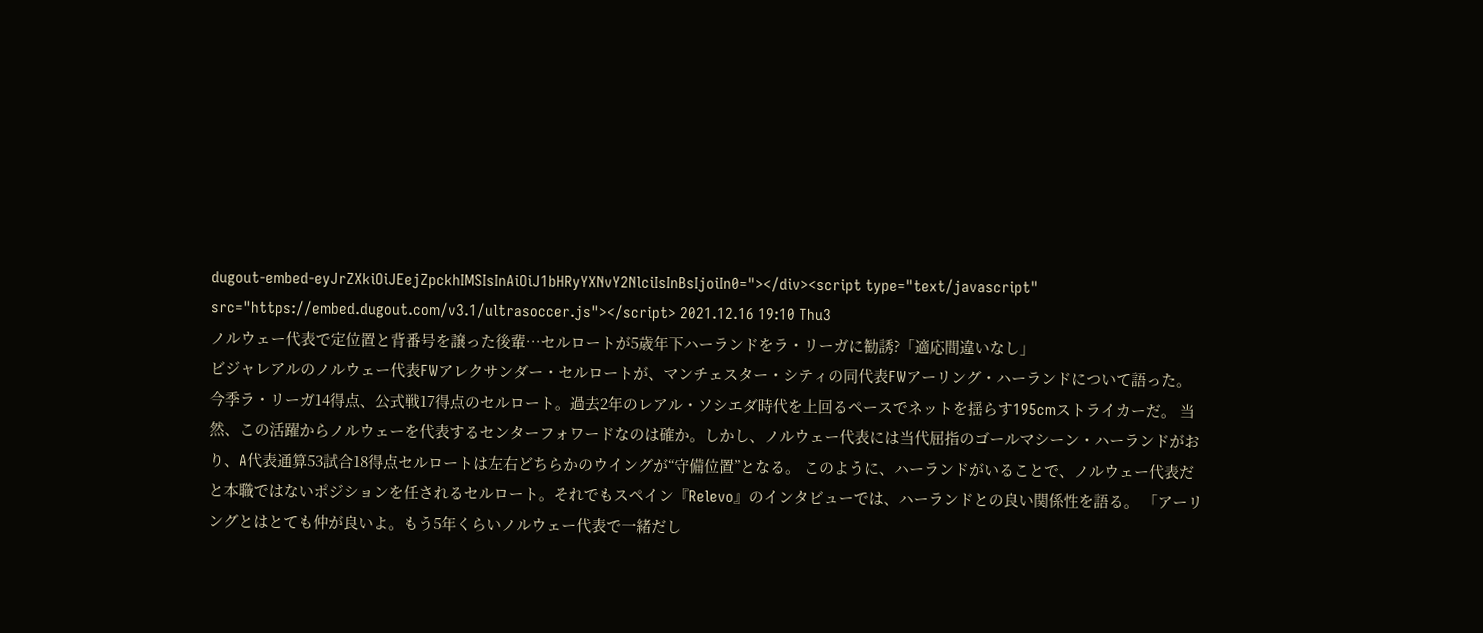dugout-embed-eyJrZXkiOiJEejZpckhIMSIsInAiOiJ1bHRyYXNvY2NlciIsInBsIjoiIn0="></div><script type="text/javascript" src="https://embed.dugout.com/v3.1/ultrasoccer.js"></script> 2021.12.16 19:10 Thu3
ノルウェー代表で定位置と背番号を譲った後輩…セルロートが5歳年下ハーランドをラ・リーガに勧誘?「適応間違いなし」
ビジャレアルのノルウェー代表FWアレクサンダー・セルロートが、マンチェスター・シティの同代表FWアーリング・ハーランドについて語った。 今季ラ・リーガ14得点、公式戦17得点のセルロート。過去2年のレアル・ソシエダ時代を上回るペースでネットを揺らす195cmストライカーだ。 当然、この活躍からノルウェーを代表するセンターフォワードなのは確か。しかし、ノルウェー代表には当代屈指のゴールマシーン・ハーランドがおり、A代表通算53試合18得点セルロートは左右どちらかのウイングが“守備位置”となる。 このように、ハーランドがいることで、ノルウェー代表だと本職ではないポジションを任されるセルロート。それでもスペイン『Relevo』のインタビューでは、ハーランドとの良い関係性を語る。 「アーリングとはとても仲が良いよ。もう5年くらいノルウェー代表で一緒だし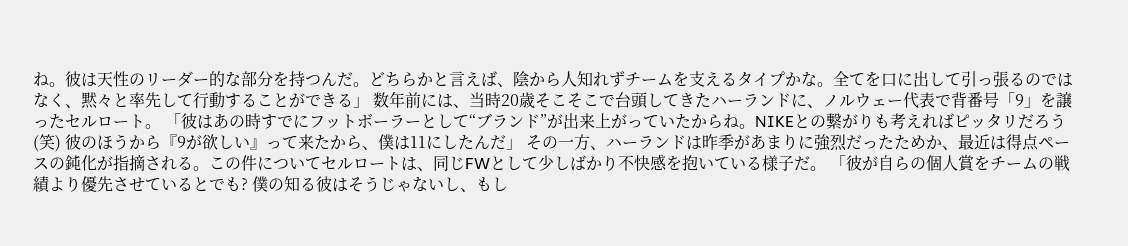ね。彼は天性のリーダー的な部分を持つんだ。どちらかと言えば、陰から人知れずチームを支えるタイプかな。全てを口に出して引っ張るのではなく、黙々と率先して行動することができる」 数年前には、当時20歳そこそこで台頭してきたハーランドに、ノルウェー代表で背番号「9」を譲ったセルロート。 「彼はあの時すでにフットボーラーとして“ブランド”が出来上がっていたからね。NIKEとの繋がりも考えればピッタリだろう(笑) 彼のほうから『9が欲しい』って来たから、僕は11にしたんだ」 その一方、ハーランドは昨季があまりに強烈だったためか、最近は得点ペースの鈍化が指摘される。この件についてセルロートは、同じFWとして少しばかり不快感を抱いている様子だ。 「彼が自らの個人賞をチームの戦績より優先させているとでも? 僕の知る彼はそうじゃないし、もし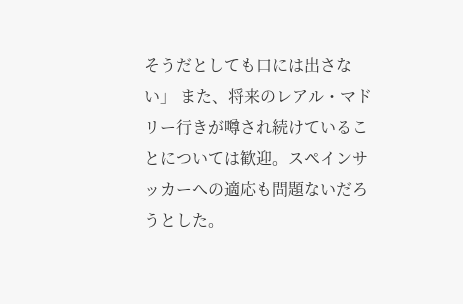そうだとしても口には出さない」 また、将来のレアル・マドリー行きが噂され続けていることについては歓迎。スペインサッカーへの適応も問題ないだろうとした。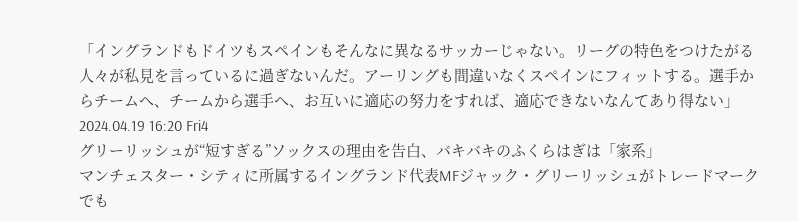「イングランドもドイツもスペインもそんなに異なるサッカーじゃない。リーグの特色をつけたがる人々が私見を言っているに過ぎないんだ。アーリングも間違いなくスペインにフィットする。選手からチームへ、チームから選手へ、お互いに適応の努力をすれば、適応できないなんてあり得ない」 2024.04.19 16:20 Fri4
グリーリッシュが“短すぎる”ソックスの理由を告白、バキバキのふくらはぎは「家系」
マンチェスター・シティに所属するイングランド代表MFジャック・グリーリッシュがトレードマークでも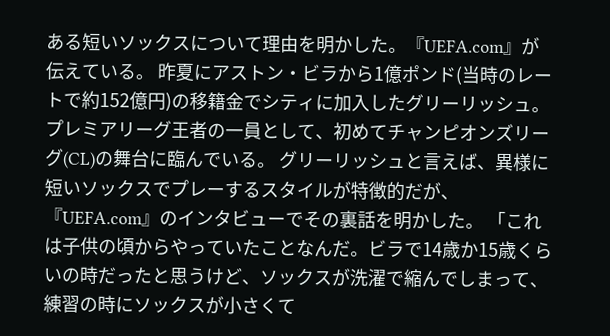ある短いソックスについて理由を明かした。『UEFA.com』が伝えている。 昨夏にアストン・ビラから1億ポンド(当時のレートで約152億円)の移籍金でシティに加入したグリーリッシュ。プレミアリーグ王者の一員として、初めてチャンピオンズリーグ(CL)の舞台に臨んでいる。 グリーリッシュと言えば、異様に短いソックスでプレーするスタイルが特徴的だが、『UEFA.com』のインタビューでその裏話を明かした。 「これは子供の頃からやっていたことなんだ。ビラで14歳か15歳くらいの時だったと思うけど、ソックスが洗濯で縮んでしまって、練習の時にソックスが小さくて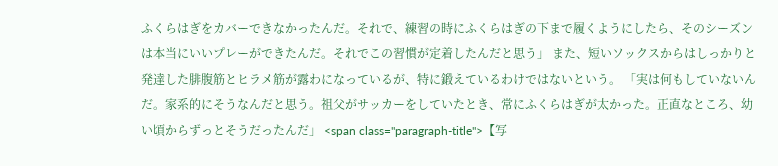ふくらはぎをカバーできなかったんだ。それで、練習の時にふくらはぎの下まで履くようにしたら、そのシーズンは本当にいいプレーができたんだ。それでこの習慣が定着したんだと思う」 また、短いソックスからはしっかりと発達した腓腹筋とヒラメ筋が露わになっているが、特に鍛えているわけではないという。 「実は何もしていないんだ。家系的にそうなんだと思う。祖父がサッカーをしていたとき、常にふくらはぎが太かった。正直なところ、幼い頃からずっとそうだったんだ」 <span class="paragraph-title">【写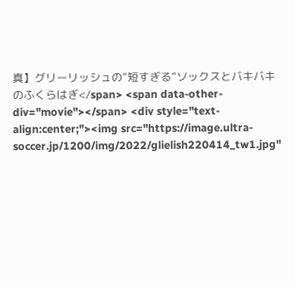真】グリーリッシュの“短すぎる”ソックスとバキバキのふくらはぎ</span> <span data-other-div="movie"></span> <div style="text-align:center;"><img src="https://image.ultra-soccer.jp/1200/img/2022/glielish220414_tw1.jpg"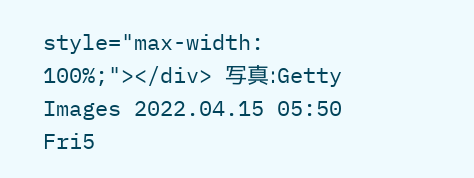style="max-width: 100%;"></div> 写真:Getty Images 2022.04.15 05:50 Fri5